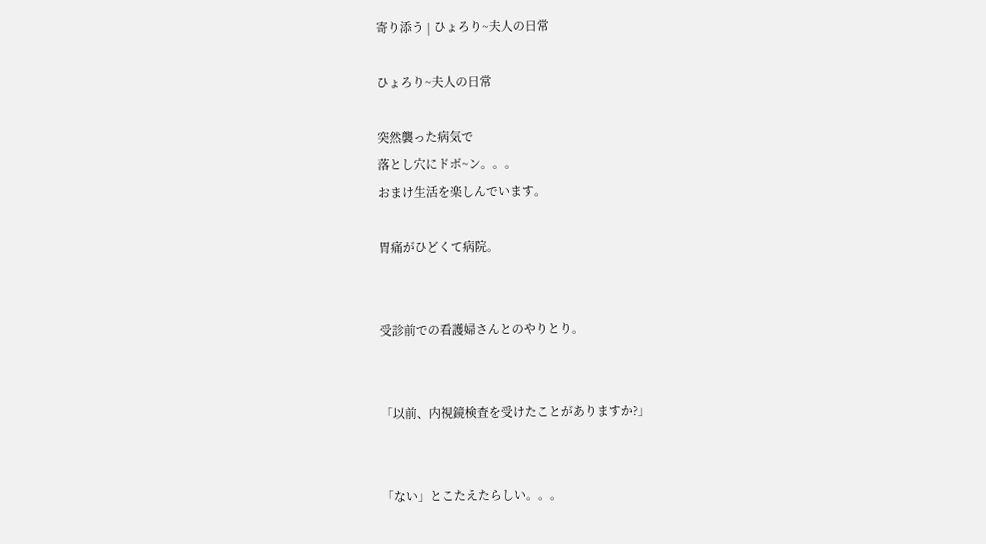寄り添う | ひょろり~夫人の日常

ひょろり~夫人の日常

突然襲った病気で
落とし穴にドボ~ン。。。
おまけ生活を楽しんでいます。

胃痛がひどくて病院。


受診前での看護婦さんとのやりとり。


「以前、内視鏡検査を受けたことがありますか?」


「ない」とこたえたらしい。。。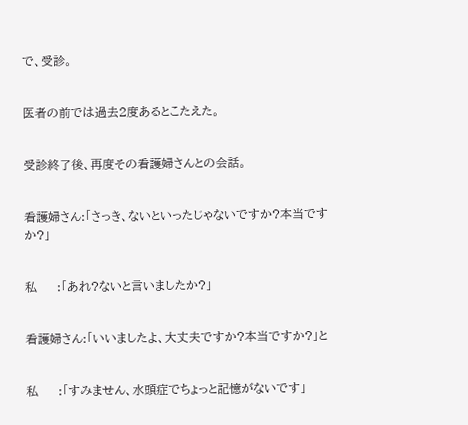で、受診。


医者の前では過去2度あるとこたえた。


受診終了後、再度その看護婦さんとの会話。


看護婦さん:「さっき、ないといったじゃないですか?本当ですか?」


私     :「あれ?ないと言いましたか?」


看護婦さん:「いいましたよ、大丈夫ですか?本当ですか?」と


私     :「すみません、水頭症でちょっと記憶がないです」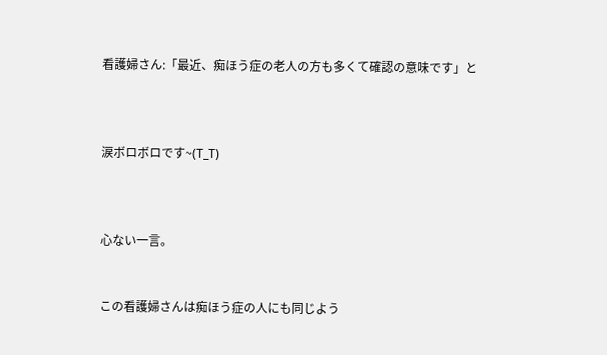看護婦さん:「最近、痴ほう症の老人の方も多くて確認の意味です」と



涙ボロボロです~(T_T)



心ない一言。


この看護婦さんは痴ほう症の人にも同じよう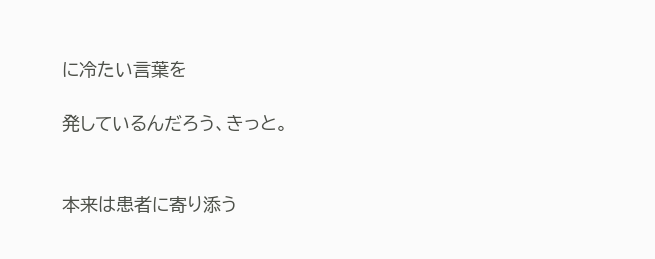に冷たい言葉を

発しているんだろう、きっと。


本来は患者に寄り添う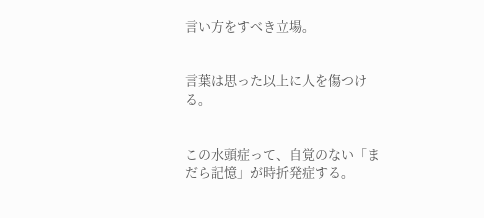言い方をすべき立場。


言葉は思った以上に人を傷つける。


この水頭症って、自覚のない「まだら記憶」が時折発症する。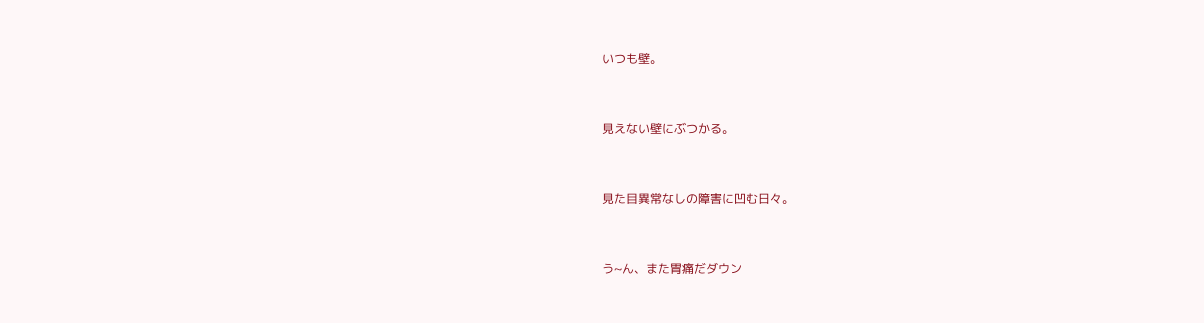いつも壁。


見えない壁にぶつかる。


見た目異常なしの障害に凹む日々。


う~ん、また胃痛だダウン